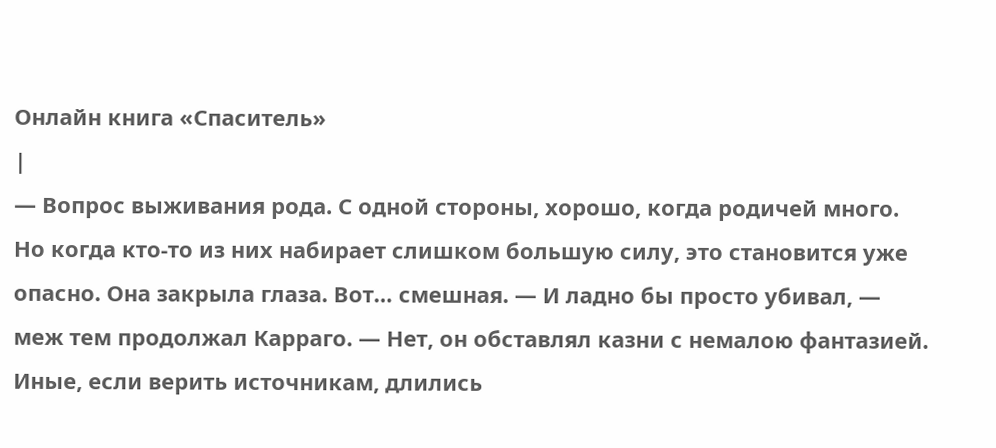Онлайн книга «Спаситель»
|
— Вопрос выживания рода. С одной стороны, хорошо, когда родичей много. Но когда кто-то из них набирает слишком большую силу, это становится уже опасно. Она закрыла глаза. Вот… смешная. — И ладно бы просто убивал, — меж тем продолжал Карраго. — Нет, он обставлял казни с немалою фантазией. Иные, если верить источникам, длились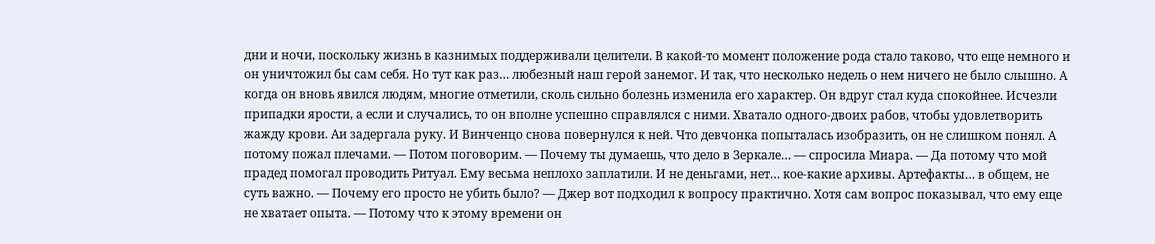дни и ночи, поскольку жизнь в казнимых поддерживали целители. В какой-то момент положение рода стало таково, что еще немного и он уничтожил бы сам себя. Но тут как раз… любезный наш герой занемог. И так, что несколько недель о нем ничего не было слышно. А когда он вновь явился людям, многие отметили, сколь сильно болезнь изменила его характер. Он вдруг стал куда спокойнее. Исчезли припадки ярости, а если и случались, то он вполне успешно справлялся с ними. Хватало одного-двоих рабов, чтобы удовлетворить жажду крови. Аи задергала руку. И Винченцо снова повернулся к ней. Что девчонка попыталась изобразить, он не слишком понял. А потому пожал плечами. — Потом поговорим. — Почему ты думаешь, что дело в Зеркале… — спросила Миара. — Да потому что мой прадед помогал проводить Ритуал. Ему весьма неплохо заплатили. И не деньгами, нет… кое-какие архивы. Артефакты… в общем, не суть важно. — Почему его просто не убить было? — Джер вот подходил к вопросу практично. Хотя сам вопрос показывал, что ему еще не хватает опыта. — Потому что к этому времени он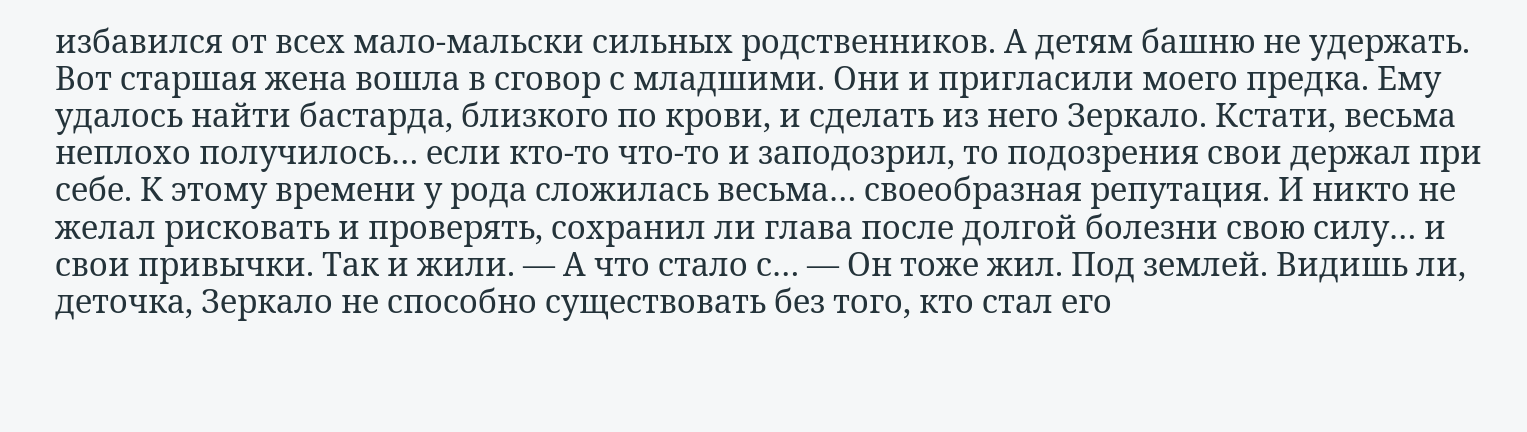избавился от всех мало-мальски сильных родственников. А детям башню не удержать. Вот старшая жена вошла в сговор с младшими. Они и пригласили моего предка. Ему удалось найти бастарда, близкого по крови, и сделать из него Зеркало. Кстати, весьма неплохо получилось… если кто-то что-то и заподозрил, то подозрения свои держал при себе. К этому времени у рода сложилась весьма… своеобразная репутация. И никто не желал рисковать и проверять, сохранил ли глава после долгой болезни свою силу… и свои привычки. Так и жили. — А что стало с… — Он тоже жил. Под землей. Видишь ли, деточка, Зеркало не способно существовать без того, кто стал его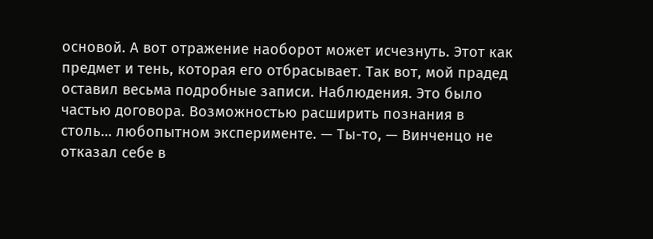основой. А вот отражение наоборот может исчезнуть. Этот как предмет и тень, которая его отбрасывает. Так вот, мой прадед оставил весьма подробные записи. Наблюдения. Это было частью договора. Возможностью расширить познания в столь… любопытном эксперименте. — Ты-то, — Винченцо не отказал себе в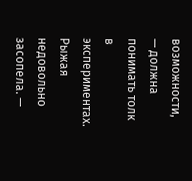возможности, — должна понимать толк в экспериментах. Рыжая недовольно засопела. —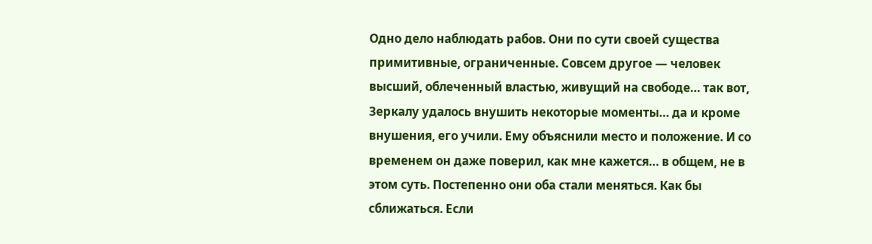Одно дело наблюдать рабов. Они по сути своей существа примитивные, ограниченные. Совсем другое — человек высший, облеченный властью, живущий на свободе… так вот, Зеркалу удалось внушить некоторые моменты… да и кроме внушения, его учили. Ему объяснили место и положение. И со временем он даже поверил, как мне кажется… в общем, не в этом суть. Постепенно они оба стали меняться. Как бы сближаться. Если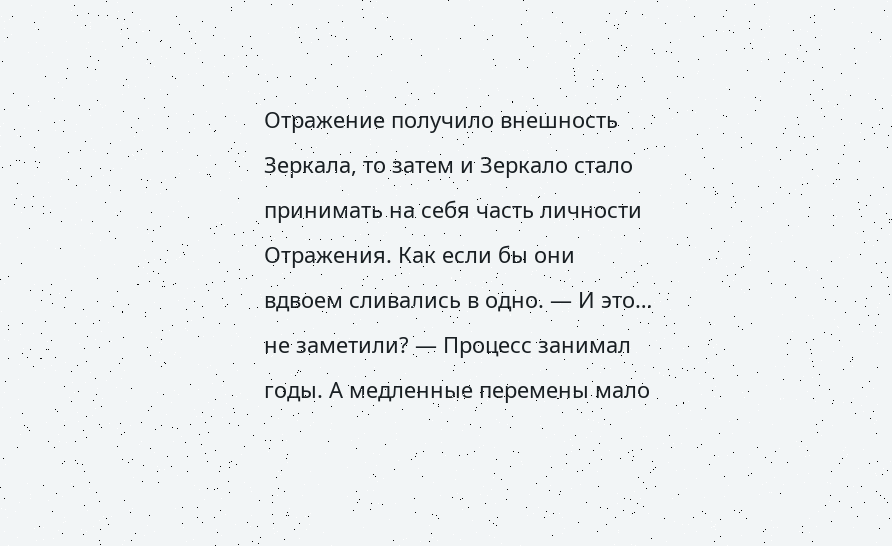Отражение получило внешность Зеркала, то затем и Зеркало стало принимать на себя часть личности Отражения. Как если бы они вдвоем сливались в одно. — И это… не заметили? — Процесс занимал годы. А медленные перемены мало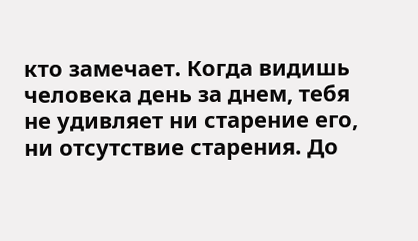кто замечает. Когда видишь человека день за днем, тебя не удивляет ни старение его, ни отсутствие старения. До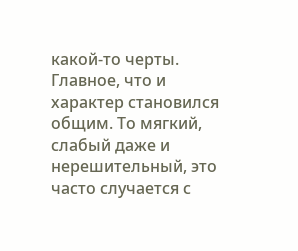какой-то черты. Главное, что и характер становился общим. То мягкий, слабый даже и нерешительный, это часто случается с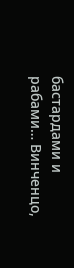бастардами и рабами… Винченцо,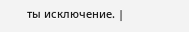ты исключение. |